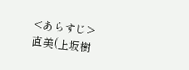<あらすじ>
直美(上坂樹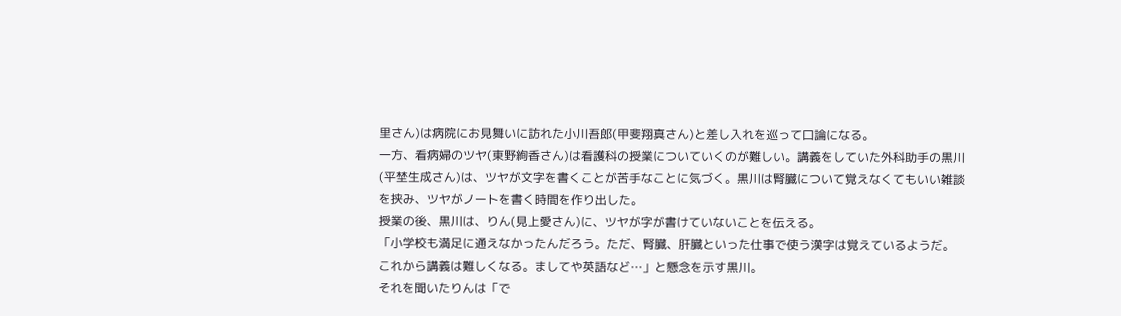里さん)は病院にお見舞いに訪れた小川吾郎(甲斐翔真さん)と差し入れを巡って口論になる。
一方、看病婦のツヤ(東野絢香さん)は看護科の授業についていくのが難しい。講義をしていた外科助手の黒川(平埜生成さん)は、ツヤが文字を書くことが苦手なことに気づく。黒川は腎臓について覚えなくてもいい雑談を挟み、ツヤがノートを書く時間を作り出した。
授業の後、黒川は、りん(見上愛さん)に、ツヤが字が書けていないことを伝える。
「小学校も満足に通えなかったんだろう。ただ、腎臓、肝臓といった仕事で使う漢字は覚えているようだ。これから講義は難しくなる。ましてや英語など…」と懸念を示す黒川。
それを聞いたりんは「で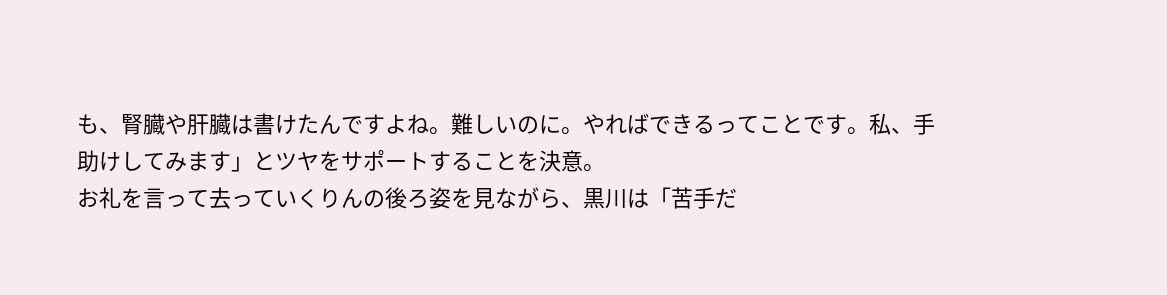も、腎臓や肝臓は書けたんですよね。難しいのに。やればできるってことです。私、手助けしてみます」とツヤをサポートすることを決意。
お礼を言って去っていくりんの後ろ姿を見ながら、黒川は「苦手だ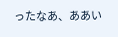ったなあ、ああい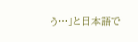う…」と日本語で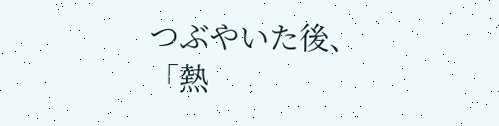つぶやいた後、「熱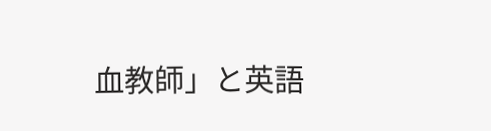血教師」と英語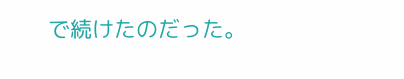で続けたのだった。